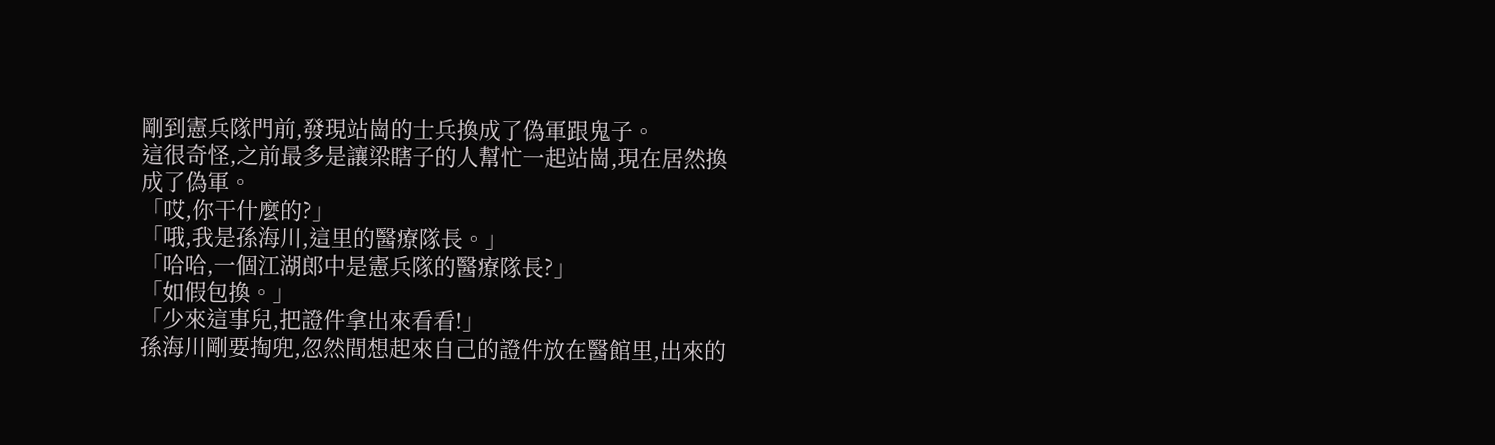剛到憲兵隊門前,發現站崗的士兵換成了偽軍跟鬼子。
這很奇怪,之前最多是讓梁瞎子的人幫忙一起站崗,現在居然換成了偽軍。
「哎,你干什麼的?」
「哦,我是孫海川,這里的醫療隊長。」
「哈哈,一個江湖郎中是憲兵隊的醫療隊長?」
「如假包換。」
「少來這事兒,把證件拿出來看看!」
孫海川剛要掏兜,忽然間想起來自己的證件放在醫館里,出來的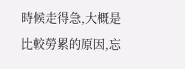時候走得急,大概是比較勞累的原因,忘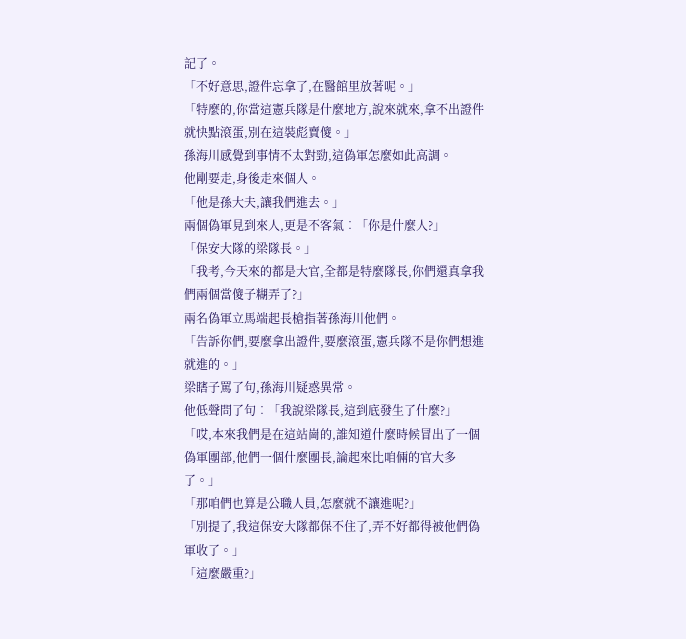記了。
「不好意思,證件忘拿了,在醫館里放著呢。」
「特麼的,你當這憲兵隊是什麼地方,說來就來,拿不出證件就快點滾蛋,別在這裝彪賣傻。」
孫海川感覺到事情不太對勁,這偽軍怎麼如此高調。
他剛要走,身後走來個人。
「他是孫大夫,讓我們進去。」
兩個偽軍見到來人,更是不客氣︰「你是什麼人?」
「保安大隊的梁隊長。」
「我考,今天來的都是大官,全都是特麼隊長,你們還真拿我們兩個當傻子糊弄了?」
兩名偽軍立馬端起長槍指著孫海川他們。
「告訴你們,要麼拿出證件,要麼滾蛋,憲兵隊不是你們想進就進的。」
梁瞎子罵了句,孫海川疑惑異常。
他低聲問了句︰「我說梁隊長,這到底發生了什麼?」
「哎,本來我們是在這站崗的,誰知道什麼時候冒出了一個偽軍團部,他們一個什麼團長,論起來比咱倆的官大多了。」
「那咱們也算是公職人員,怎麼就不讓進呢?」
「別提了,我這保安大隊都保不住了,弄不好都得被他們偽軍收了。」
「這麼嚴重?」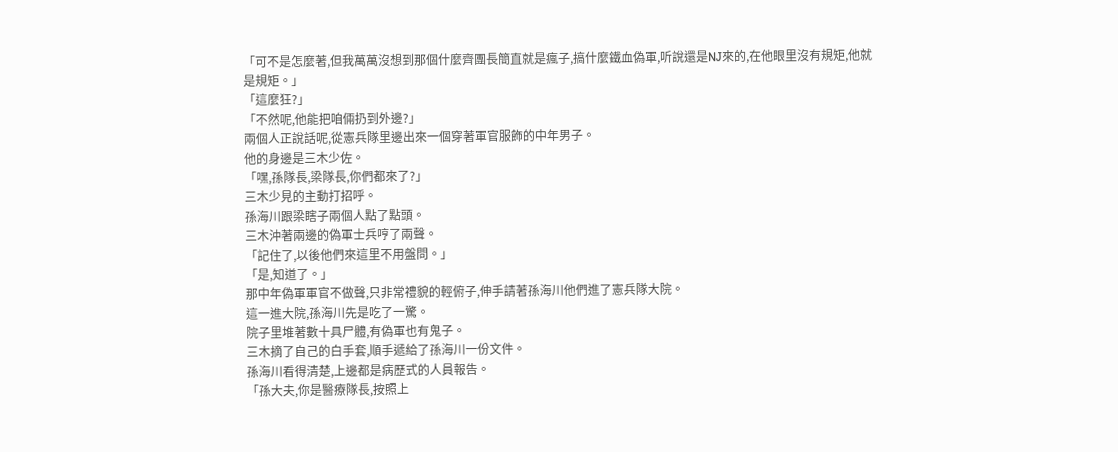「可不是怎麼著,但我萬萬沒想到那個什麼齊團長簡直就是瘋子,搞什麼鐵血偽軍,听說還是NJ來的,在他眼里沒有規矩,他就是規矩。」
「這麼狂?」
「不然呢,他能把咱倆扔到外邊?」
兩個人正說話呢,從憲兵隊里邊出來一個穿著軍官服飾的中年男子。
他的身邊是三木少佐。
「嘿,孫隊長,梁隊長,你們都來了?」
三木少見的主動打招呼。
孫海川跟梁瞎子兩個人點了點頭。
三木沖著兩邊的偽軍士兵哼了兩聲。
「記住了,以後他們來這里不用盤問。」
「是,知道了。」
那中年偽軍軍官不做聲,只非常禮貌的輕俯子,伸手請著孫海川他們進了憲兵隊大院。
這一進大院,孫海川先是吃了一驚。
院子里堆著數十具尸體,有偽軍也有鬼子。
三木摘了自己的白手套,順手遞給了孫海川一份文件。
孫海川看得清楚,上邊都是病歷式的人員報告。
「孫大夫,你是醫療隊長,按照上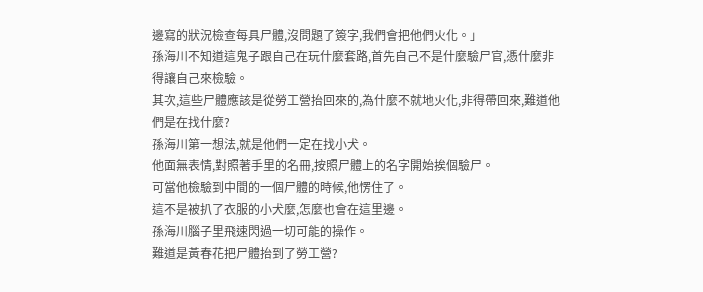邊寫的狀況檢查每具尸體,沒問題了簽字,我們會把他們火化。」
孫海川不知道這鬼子跟自己在玩什麼套路,首先自己不是什麼驗尸官,憑什麼非得讓自己來檢驗。
其次,這些尸體應該是從勞工營抬回來的,為什麼不就地火化,非得帶回來,難道他們是在找什麼?
孫海川第一想法,就是他們一定在找小犬。
他面無表情,對照著手里的名冊,按照尸體上的名字開始挨個驗尸。
可當他檢驗到中間的一個尸體的時候,他愣住了。
這不是被扒了衣服的小犬麼,怎麼也會在這里邊。
孫海川腦子里飛速閃過一切可能的操作。
難道是黃春花把尸體抬到了勞工營?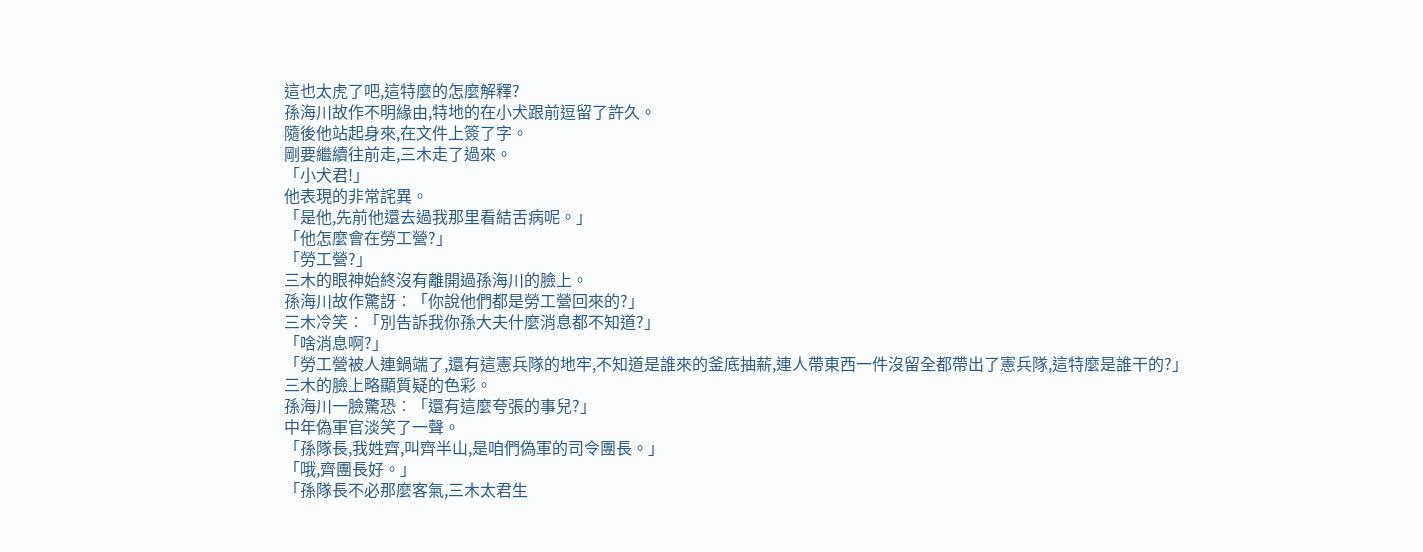這也太虎了吧,這特麼的怎麼解釋?
孫海川故作不明緣由,特地的在小犬跟前逗留了許久。
隨後他站起身來,在文件上簽了字。
剛要繼續往前走,三木走了過來。
「小犬君!」
他表現的非常詫異。
「是他,先前他還去過我那里看結舌病呢。」
「他怎麼會在勞工營?」
「勞工營?」
三木的眼神始終沒有離開過孫海川的臉上。
孫海川故作驚訝︰「你說他們都是勞工營回來的?」
三木冷笑︰「別告訴我你孫大夫什麼消息都不知道?」
「啥消息啊?」
「勞工營被人連鍋端了,還有這憲兵隊的地牢,不知道是誰來的釜底抽薪,連人帶東西一件沒留全都帶出了憲兵隊,這特麼是誰干的?」
三木的臉上略顯質疑的色彩。
孫海川一臉驚恐︰「還有這麼夸張的事兒?」
中年偽軍官淡笑了一聲。
「孫隊長,我姓齊,叫齊半山,是咱們偽軍的司令團長。」
「哦,齊團長好。」
「孫隊長不必那麼客氣,三木太君生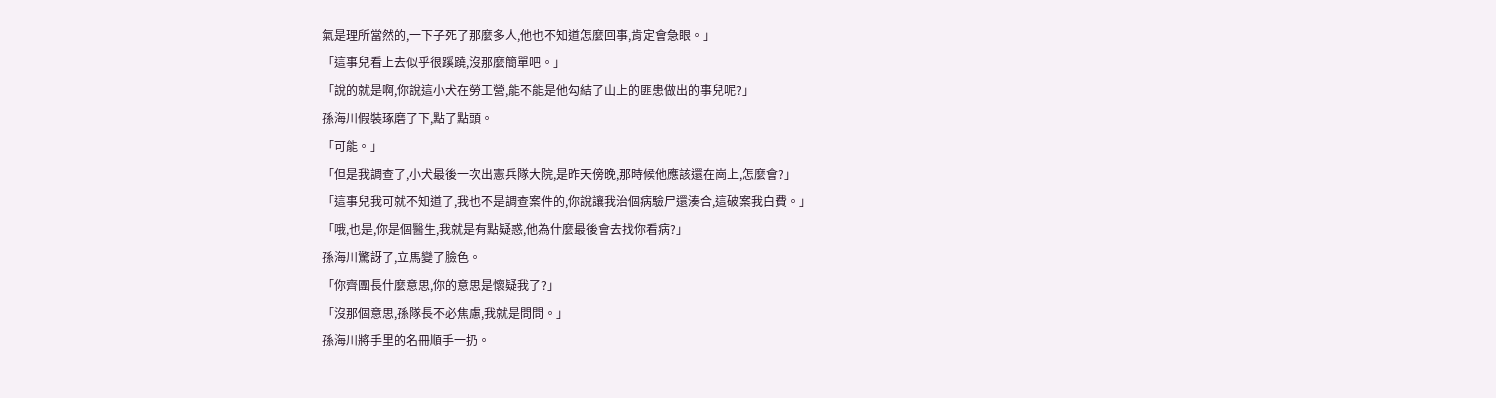氣是理所當然的,一下子死了那麼多人,他也不知道怎麼回事,肯定會急眼。」
「這事兒看上去似乎很蹊蹺,沒那麼簡單吧。」
「說的就是啊,你說這小犬在勞工營,能不能是他勾結了山上的匪患做出的事兒呢?」
孫海川假裝琢磨了下,點了點頭。
「可能。」
「但是我調查了,小犬最後一次出憲兵隊大院,是昨天傍晚,那時候他應該還在崗上,怎麼會?」
「這事兒我可就不知道了,我也不是調查案件的,你說讓我治個病驗尸還湊合,這破案我白費。」
「哦,也是,你是個醫生,我就是有點疑惑,他為什麼最後會去找你看病?」
孫海川驚訝了,立馬變了臉色。
「你齊團長什麼意思,你的意思是懷疑我了?」
「沒那個意思,孫隊長不必焦慮,我就是問問。」
孫海川將手里的名冊順手一扔。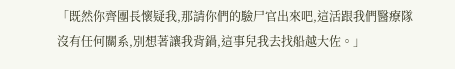「既然你齊團長懷疑我,那請你們的驗尸官出來吧,這活跟我們醫療隊沒有任何關系,別想著讓我背鍋,這事兒我去找船越大佐。」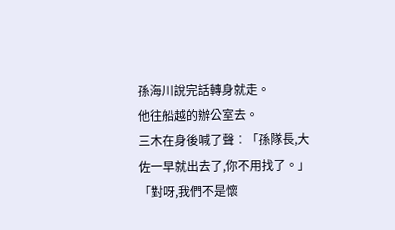孫海川說完話轉身就走。
他往船越的辦公室去。
三木在身後喊了聲︰「孫隊長,大佐一早就出去了,你不用找了。」
「對呀,我們不是懷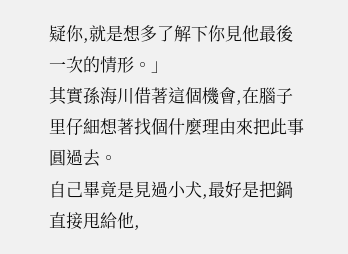疑你,就是想多了解下你見他最後一次的情形。」
其實孫海川借著這個機會,在腦子里仔細想著找個什麼理由來把此事圓過去。
自己畢竟是見過小犬,最好是把鍋直接甩給他,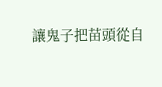讓鬼子把苗頭從自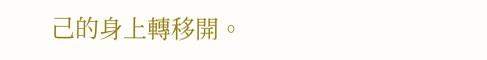己的身上轉移開。